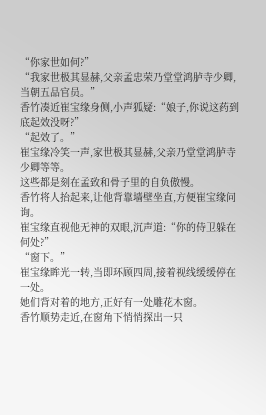“你家世如何?”
“我家世极其显赫,父亲孟忠荣乃堂堂鸿胪寺少卿,当朝五品官员。”
香竹凑近崔宝缘身侧,小声狐疑:“娘子,你说这药到底起效没呀?”
“起效了。”
崔宝缘冷笑一声,家世极其显赫,父亲乃堂堂鸿胪寺少卿等等。
这些都是刻在孟致和骨子里的自负傲慢。
香竹将人抬起来,让他背靠墙壁坐直,方便崔宝缘问询。
崔宝缘直视他无神的双眼,沉声道:“你的侍卫躲在何处?”
“窗下。”
崔宝缘眸光一转,当即环顾四周,接着视线缓缓停在一处。
她们背对着的地方,正好有一处雕花木窗。
香竹顺势走近,在窗角下悄悄探出一只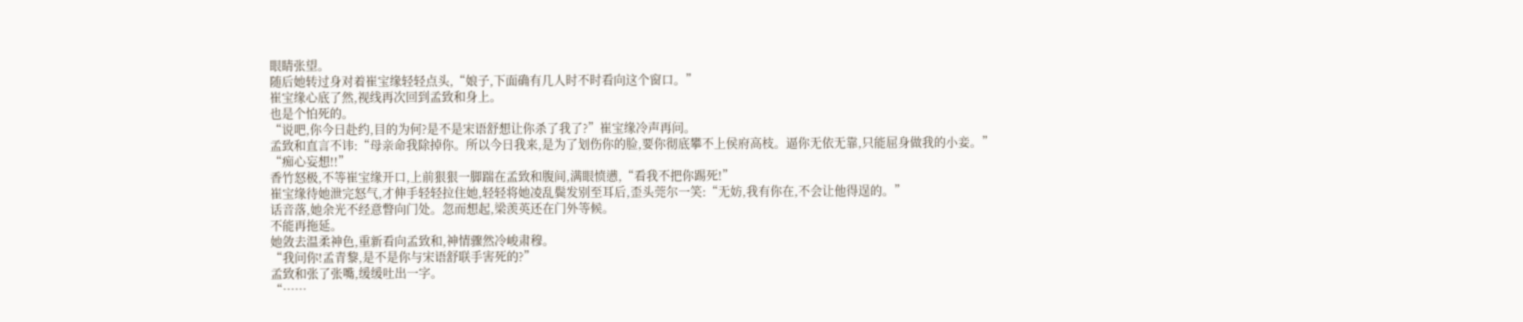眼睛张望。
随后她转过身对着崔宝缘轻轻点头,“娘子,下面确有几人时不时看向这个窗口。”
崔宝缘心底了然,视线再次回到孟致和身上。
也是个怕死的。
“说吧,你今日赴约,目的为何?是不是宋语舒想让你杀了我了?”崔宝缘冷声再问。
孟致和直言不讳:“母亲命我除掉你。所以今日我来,是为了划伤你的脸,要你彻底攀不上侯府高枝。逼你无依无靠,只能屈身做我的小妾。”
“痴心妄想!!”
香竹怒极,不等崔宝缘开口,上前狠狠一脚踹在孟致和腹间,满眼愤懑,“看我不把你踢死!”
崔宝缘待她泄完怒气,才伸手轻轻拉住她,轻轻将她凌乱鬓发别至耳后,歪头莞尔一笑:“无妨,我有你在,不会让他得逞的。”
话音落,她余光不经意瞥向门处。忽而想起,梁羡英还在门外等候。
不能再拖延。
她敛去温柔神色,重新看向孟致和,神情骤然冷峻肃穆。
“我问你!孟青黎,是不是你与宋语舒联手害死的?”
孟致和张了张嘴,缓缓吐出一字。
“……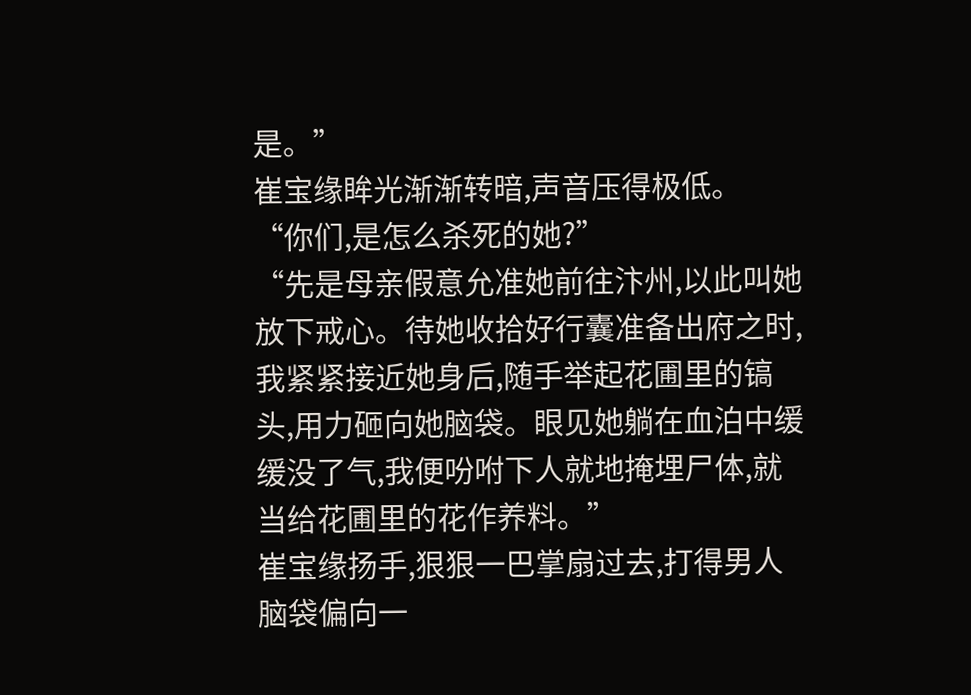是。”
崔宝缘眸光渐渐转暗,声音压得极低。
“你们,是怎么杀死的她?”
“先是母亲假意允准她前往汴州,以此叫她放下戒心。待她收拾好行囊准备出府之时,我紧紧接近她身后,随手举起花圃里的镐头,用力砸向她脑袋。眼见她躺在血泊中缓缓没了气,我便吩咐下人就地掩埋尸体,就当给花圃里的花作养料。”
崔宝缘扬手,狠狠一巴掌扇过去,打得男人脑袋偏向一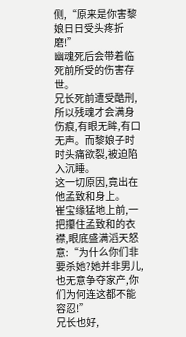侧,“原来是你害黎娘日日受头疼折磨!”
幽魂死后会带着临死前所受的伤害存世。
兄长死前遭受酷刑,所以残魂才会满身伤痕,有眼无眸,有口无声。而黎娘子时时头痛欲裂,被迫陷入沉睡。
这一切原因,竟出在他孟致和身上。
崔宝缘猛地上前,一把攥住孟致和的衣襟,眼底盛满滔天怒意:“为什么你们非要杀她?她并非男儿,也无意争夺家产,你们为何连这都不能容忍!”
兄长也好,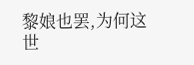黎娘也罢,为何这世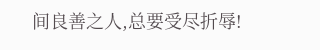间良善之人,总要受尽折辱!